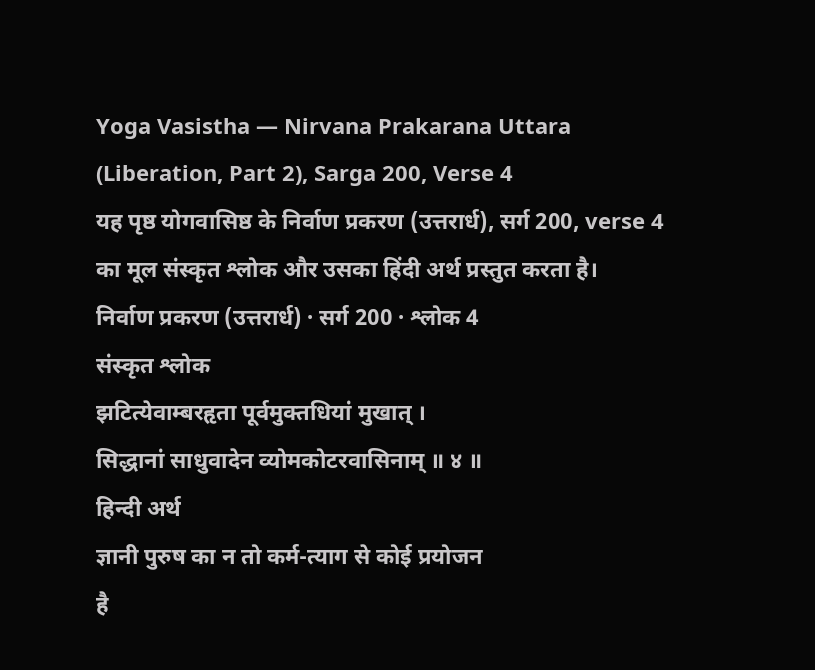Yoga Vasistha — Nirvana Prakarana Uttara (Liberation, Part 2), Sarga 200, Verse 4
यह पृष्ठ योगवासिष्ठ के निर्वाण प्रकरण (उत्तरार्ध), सर्ग 200, verse 4 का मूल संस्कृत श्लोक और उसका हिंदी अर्थ प्रस्तुत करता है।
निर्वाण प्रकरण (उत्तरार्ध) · सर्ग 200 · श्लोक 4
संस्कृत श्लोक
झटित्येवाम्बरहृता पूर्वमुक्तधियां मुखात् ।
सिद्धानां साधुवादेन व्योमकोटरवासिनाम् ॥ ४ ॥
हिन्दी अर्थ
ज्ञानी पुरुष का न तो कर्म-त्याग से कोई प्रयोजन
है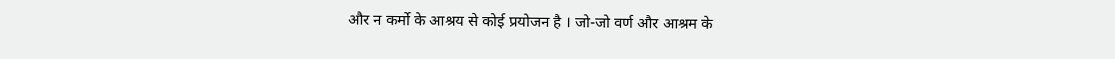और न कर्मो के आश्रय से कोई प्रयोजन है । जो-जो वर्ण और आश्रम के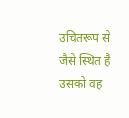उचितरूप से जैसे स्थित है
उसको वह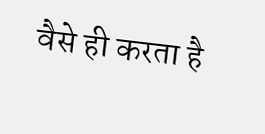वैसे ही करता है